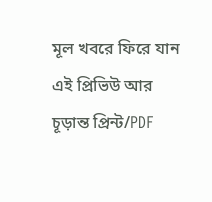মূল খবরে ফিরে যান
এই প্রিভিউ আর চূড়ান্ত প্রিন্ট/PDF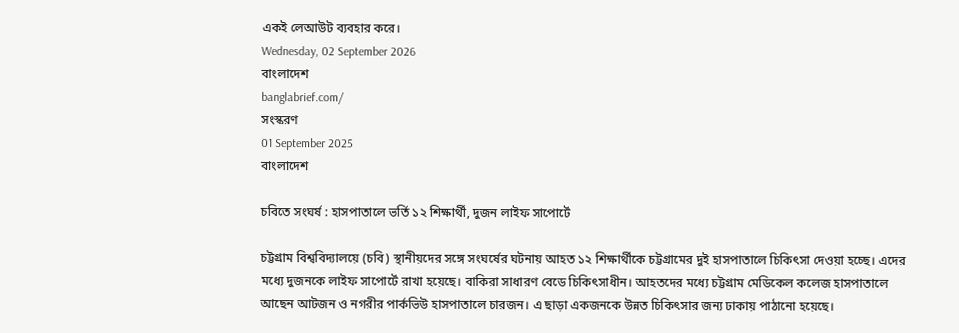একই লেআউট ব্যবহার করে।
Wednesday, 02 September 2026
বাংলাদেশ
banglabrief.com/
সংস্করণ
01 September 2025
বাংলাদেশ

চবিতে সংঘর্ষ : হাসপাতালে ভর্তি ১২ শিক্ষার্থী, দুজন লাইফ সাপোর্টে

চট্টগ্রাম বিশ্ববিদ্যালয়ে (চবি) স্থানীয়দের সঙ্গে সংঘর্ষের ঘটনায় আহত ১২ শিক্ষার্থীকে চট্টগ্রামের দুই হাসপাতালে চিকিৎসা দেওয়া হচ্ছে। এদের মধ্যে দুজনকে লাইফ সাপোর্টে রাখা হয়েছে। বাকিরা সাধারণ বেডে চিকিৎসাধীন। আহতদের মধ্যে চট্টগ্রাম মেডিকেল কলেজ হাসপাতালে আছেন আটজন ও নগরীর পার্কভিউ হাসপাতালে চারজন। এ ছাড়া একজনকে উন্নত চিকিৎসার জন্য ঢাকায় পাঠানো হয়েছে।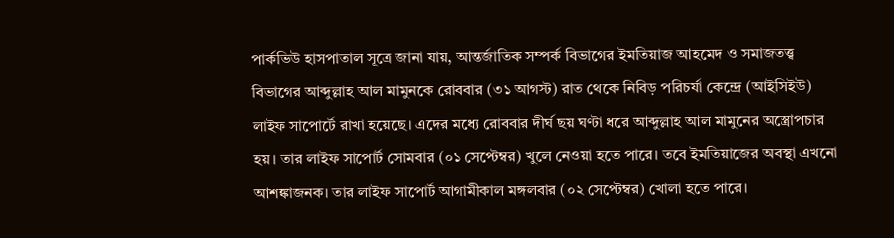পার্কভিউ হাসপাতাল সূত্রে জানা যায়, আন্তর্জাতিক সম্পর্ক বিভাগের ইমতিয়াজ আহমেদ ও সমাজতত্ত্ব বিভাগের আব্দুল্লাহ আল মামুনকে রোববার (৩১ আগস্ট) রাত থেকে নিবিড় পরিচর্যা কেন্দ্রে (আইসিইউ) লাইফ সাপোর্টে রাখা হয়েছে। এদের মধ্যে রোববার দীর্ঘ ছয় ঘণ্টা ধরে আব্দুল্লাহ আল মামুনের অস্ত্রোপচার হয়। তার লাইফ সাপোর্ট সোমবার (০১ সেপ্টেম্বর) খুলে নেওয়া হতে পারে। তবে ইমতিয়াজের অবস্থা এখনো আশঙ্কাজনক। তার লাইফ সাপোর্ট আগামীকাল মঙ্গলবার (০২ সেপ্টেম্বর) খোলা হতে পারে।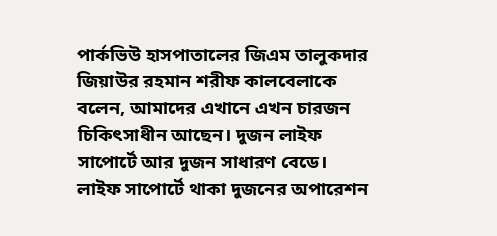পার্কভিউ হাসপাতালের জিএম তালুকদার জিয়াউর রহমান শরীফ কালবেলাকে বলেন, আমাদের এখানে এখন চারজন চিকিৎসাধীন আছেন। দুজন লাইফ সাপোর্টে আর দুজন সাধারণ বেডে। লাইফ সাপোর্টে থাকা দুজনের অপারেশন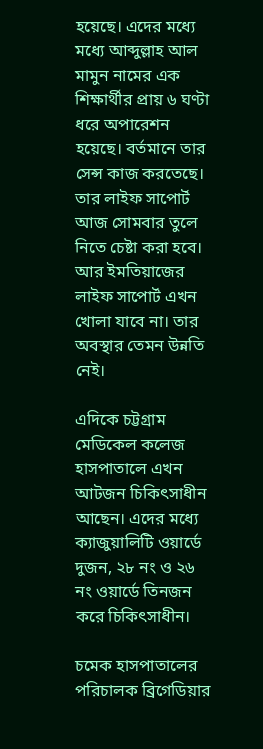হয়েছে। এদের মধ্যে মধ্যে আব্দুল্লাহ আল মামুন নামের এক শিক্ষার্থীর প্রায় ৬ ঘণ্টা ধরে অপারেশন হয়েছে। বর্তমানে তার সেন্স কাজ করতেছে। তার লাইফ সাপোর্ট আজ সোমবার তুলে নিতে চেষ্টা করা হবে। আর ইমতিয়াজের লাইফ সাপোর্ট এখন খোলা যাবে না। তার অবস্থার তেমন উন্নতি নেই।

এদিকে চট্টগ্রাম মেডিকেল কলেজ হাসপাতালে এখন আটজন চিকিৎসাধীন আছেন। এদের মধ্যে ক্যাজুয়ালিটি ওয়ার্ডে দুজন, ২৮ নং ও ২৬ নং ওয়ার্ডে তিনজন করে চিকিৎসাধীন।

চমেক হাসপাতালের পরিচালক ব্রিগেডিয়ার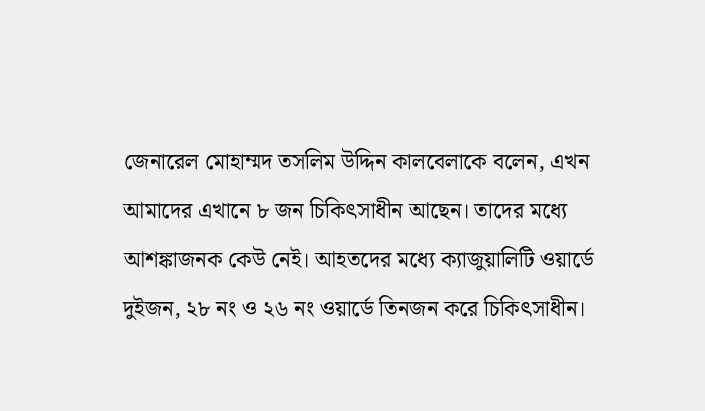জেনারেল মোহাম্মদ তসলিম উদ্দিন কালবেলাকে বলেন, এখন আমাদের এখানে ৮ জন চিকিৎসাধীন আছেন। তাদের মধ্যে আশঙ্কাজনক কেউ নেই। আহতদের মধ্যে ক্যাজুয়ালিটি ওয়ার্ডে দুইজন, ২৮ নং ও ২৬ নং ওয়ার্ডে তিনজন করে চিকিৎসাধীন।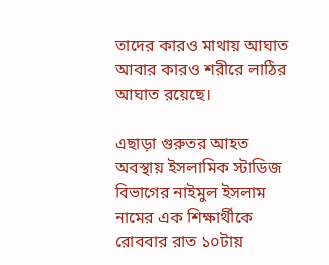তাদের কারও মাথায় আঘাত আবার কারও শরীরে লাঠির আঘাত রয়েছে।

এছাড়া গুরুতর আহত অবস্থায় ইসলামিক স্টাডিজ বিভাগের নাইমুল ইসলাম নামের এক শিক্ষার্থীকে রোববার রাত ১০টায়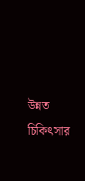উন্নত চিকিৎসার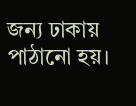জন্য ঢাকায় পাঠানো হয়।